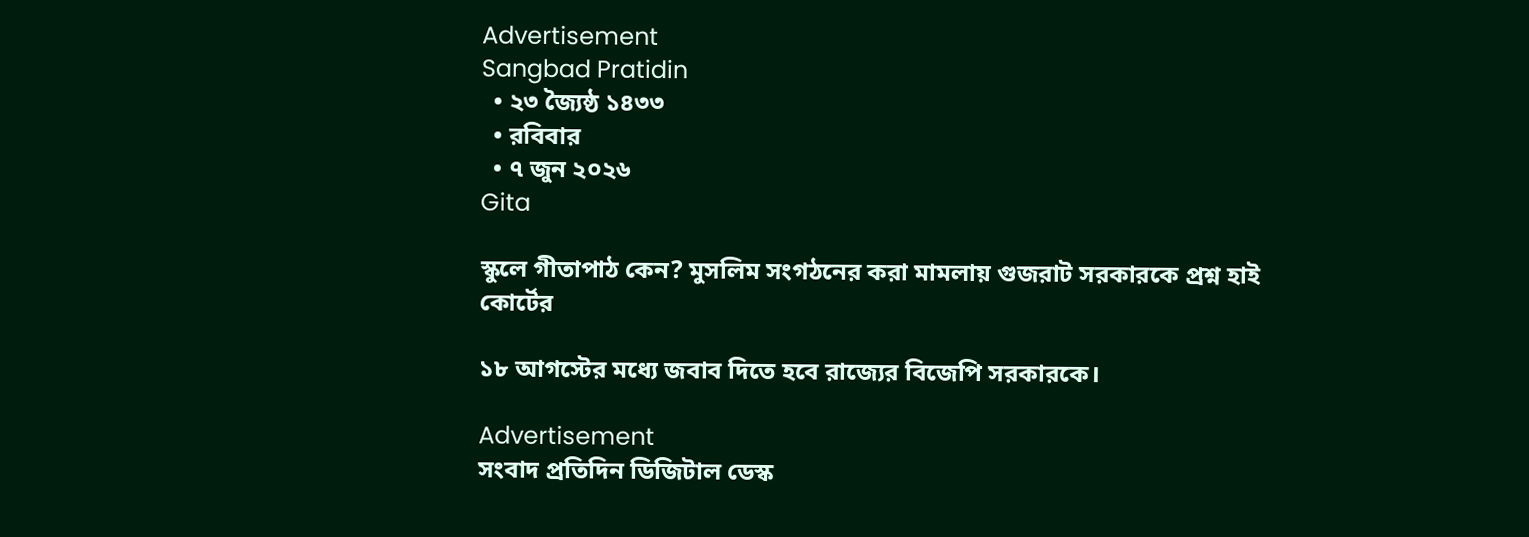Advertisement
Sangbad Pratidin
  • ২৩ জ্যৈষ্ঠ ১৪৩৩
  • রবিবার
  • ৭ জুন ২০২৬
Gita

স্কুলে গীতাপাঠ কেন? মুসলিম সংগঠনের করা মামলায় গুজরাট সরকারকে প্রশ্ন হাই কোর্টের

১৮ আগস্টের মধ্যে জবাব দিতে হবে রাজ্যের বিজেপি সরকারকে।

Advertisement
সংবাদ প্রতিদিন ডিজিটাল ডেস্ক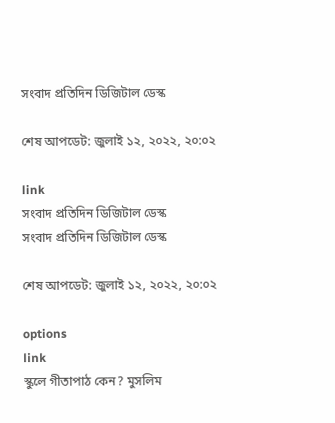সংবাদ প্রতিদিন ডিজিটাল ডেস্ক

শেষ আপডেট: জুলাই ১২, ২০২২, ২০:০২

link
সংবাদ প্রতিদিন ডিজিটাল ডেস্ক
সংবাদ প্রতিদিন ডিজিটাল ডেস্ক

শেষ আপডেট: জুলাই ১২, ২০২২, ২০:০২

options
link
স্কুলে গীতাপাঠ কেন? মুসলিম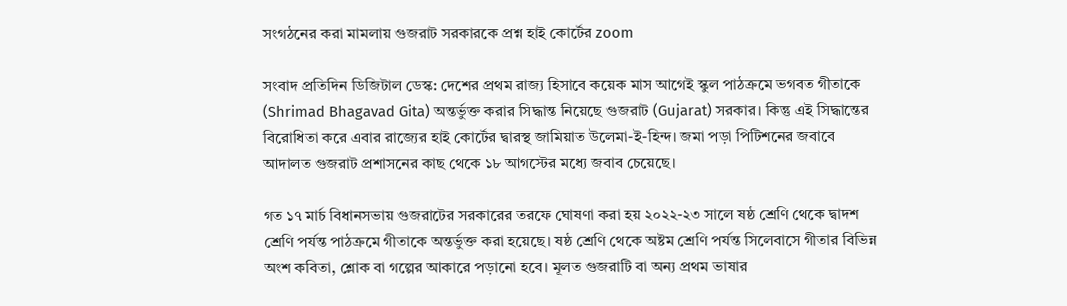সংগঠনের করা মামলায় গুজরাট সরকারকে প্রশ্ন হাই কোর্টের zoom

সংবাদ প্রতিদিন ডিজিটাল ডেস্ক: দেশের প্রথম রাজ্য হিসাবে কয়েক মাস আগেই স্কুল পাঠক্রমে ভগবত গীতাকে (Shrimad Bhagavad Gita) অন্তর্ভুক্ত করার সিদ্ধান্ত নিয়েছে গুজরাট (Gujarat) সরকার। কিন্তু এই সিদ্ধান্তের বিরোধিতা করে এবার রাজ্যের হাই কোর্টের দ্বারস্থ জামিয়াত উলেমা-ই-হিন্দ। জমা পড়া পিটিশনের জবাবে আদালত গুজরাট প্রশাসনের কাছ থেকে ১৮ আগস্টের মধ্যে জবাব চেয়েছে।

গত ১৭ মার্চ বিধানসভায় গুজরাটের সরকারের তরফে ঘোষণা করা হয় ২০২২-২৩ সালে ষষ্ঠ শ্রেণি থেকে দ্বাদশ শ্রেণি পর্যন্ত পাঠক্রমে গীতাকে অন্তর্ভুক্ত করা হয়েছে। ষষ্ঠ শ্রেণি থেকে অষ্টম শ্রেণি পর্যন্ত সিলেবাসে গীতার বিভিন্ন অংশ কবিতা, শ্লোক বা গল্পের আকারে পড়ানো হবে। মূলত গুজরাটি বা অন্য প্রথম ভাষার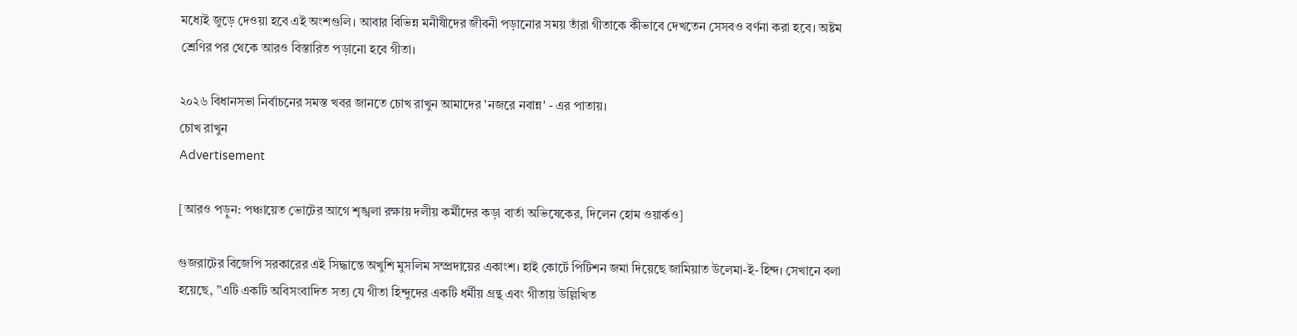মধ্যেই জুড়ে দেওয়া হবে এই অংশগুলি। আবার বিভিন্ন মনীষীদের জীবনী পড়ানোর সময় তাঁরা গীতাকে কীভাবে দেখতেন সেসবও বর্ণনা করা হবে। অষ্টম শ্রেণির পর থেকে আরও বিস্তারিত পড়ানো হবে গীতা।

২০২৬ বিধানসভা নির্বাচনের সমস্ত খবর জানতে চোখ রাখুন আমাদের 'নজরে নবান্ন' - এর পাতায়।
চোখ রাখুন
Advertisement

[আরও পড়ুন: পঞ্চায়েত ভোটের আগে শৃঙ্খলা রক্ষায় দলীয় কর্মীদের কড়া বার্তা অভিষেকের, দিলেন হোম ওয়ার্কও]

গুজরাটের বিজেপি সরকারের এই সিদ্ধান্তে অখুশি মুসলিম সম্প্রদায়ের একাংশ। হাই কোর্টে পিটিশন জমা দিয়েছে জামিয়াত উলেমা-ই-হিন্দ। সেখানে বলা হয়েছে, ”এটি একটি অবিসংবাদিত সত্য যে গীতা হিন্দুদের একটি ধর্মীয় গ্রন্থ এবং গীতায় উল্লিখিত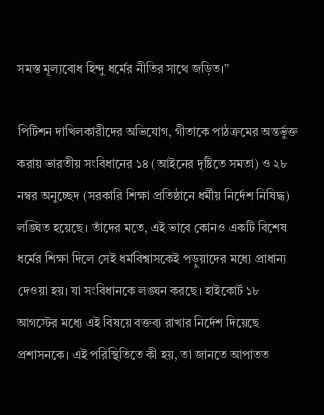সমস্ত মূল্যবোধ হিন্দু ধর্মের নীতির সাথে জড়িত।”

পিটিশন দাখিলকারীদের অভিযোগ, গীতাকে পাঠক্রমের অন্তর্ভুক্ত করায় ভারতীয় সংবিধানের ১৪ (আইনের দৃষ্টিতে সমতা) ও ২৮ নম্বর অনুচ্ছেদ (সরকারি শিক্ষা প্রতিষ্ঠানে ধর্মীয় নির্দেশ নিষিদ্ধ) লঙ্ঘিত হয়েছে। তাঁদের মতে, এই ভাবে কোনও একটি বিশেষ ধর্মের শিক্ষা দিলে সেই ধর্মবিশ্বাসকেই পড়ুয়াদের মধ্যে প্রাধান্য দেওয়া হয়। যা সংবিধানকে লঙ্ঘন করছে। হাইকোর্ট ১৮ আগস্টের মধ্যে এই বিষয়ে বক্তব্য রাখার নির্দেশ দিয়েছে প্রশাসনকে। এই পরিস্থিতিতে কী হয়, তা জানতে আপাতত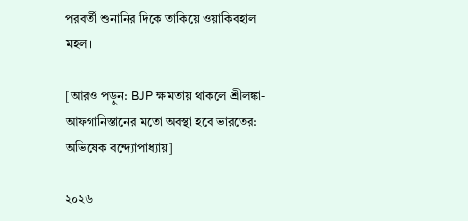পরবর্তী শুনানির দিকে তাকিয়ে ওয়াকিবহাল মহল।

[আরও পড়ুন: BJP ক্ষমতায় থাকলে শ্রীলঙ্কা-আফগানিস্তানের মতো অবস্থা হবে ভারতের: অভিষেক বন্দ্যোপাধ্যায়]

২০২৬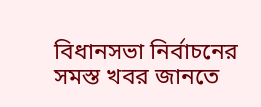বিধানসভা নির্বাচনের সমস্ত খবর জানতে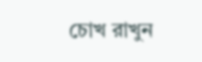চোখ রাখুন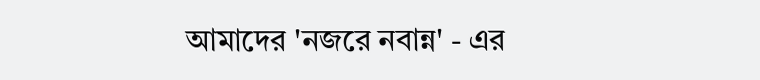আমাদের 'নজরে নবান্ন' - এর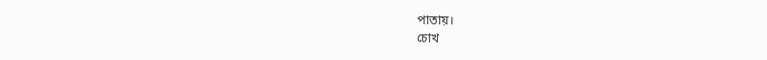পাতায়।
চোখ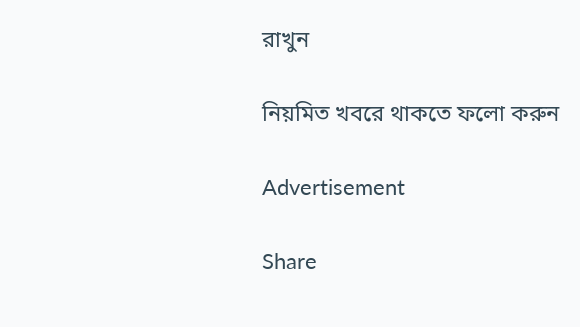রাখুন

নিয়মিত খবরে থাকতে ফলো করুন

Advertisement

Share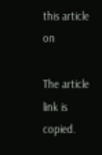this article on

The article link is copied.